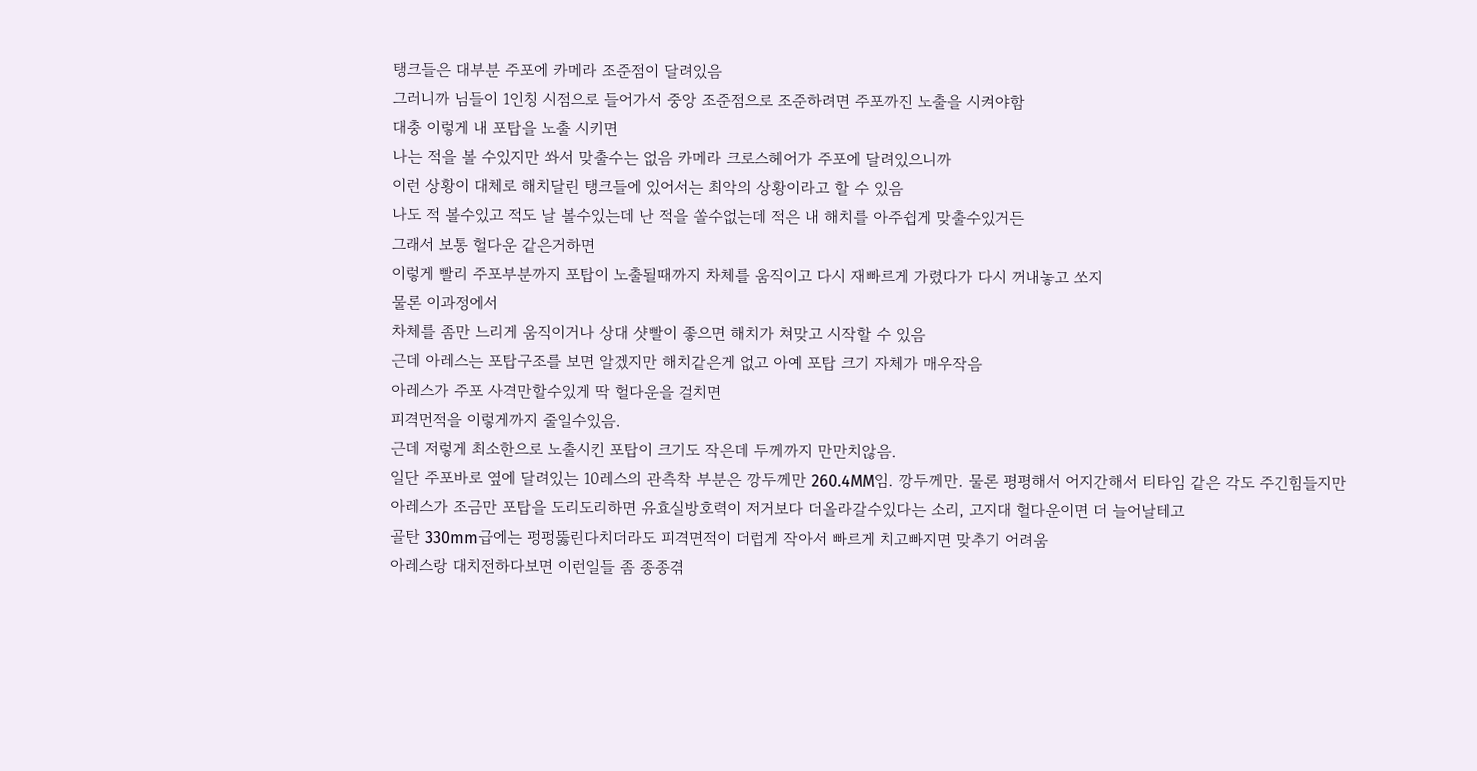탱크들은 대부분 주포에 카메라 조준점이 달려있음
그러니까 님들이 1인칭 시점으로 들어가서 중앙 조준점으로 조준하려면 주포까진 노출을 시켜야함
대충 이렇게 내 포탑을 노출 시키면
나는 적을 볼 수있지만 쏴서 맞출수는 없음 카메라 크로스헤어가 주포에 달려있으니까
이런 상황이 대체로 해치달린 탱크들에 있어서는 최악의 상황이라고 할 수 있음
나도 적 볼수있고 적도 날 볼수있는데 난 적을 쏠수없는데 적은 내 해치를 아주쉽게 맞출수있거든
그래서 보통 헐다운 같은거하면
이렇게 빨리 주포부분까지 포탑이 노출될때까지 차체를 움직이고 다시 재빠르게 가렸다가 다시 꺼내놓고 쏘지
물론 이과정에서
차체를 좀만 느리게 움직이거나 상대 샷빨이 좋으면 해치가 쳐맞고 시작할 수 있음
근데 아레스는 포탑구조를 보면 알겠지만 해치같은게 없고 아예 포탑 크기 자체가 매우작음
아레스가 주포 사격만할수있게 딱 헐다운을 걸치면
피격먼적을 이렇게까지 줄일수있음.
근데 저렇게 최소한으로 노출시킨 포탑이 크기도 작은데 두께까지 만만치않음.
일단 주포바로 옆에 달려있는 10레스의 관측착 부분은 깡두께만 260.4MM임. 깡두께만. 물론 평평해서 어지간해서 티타임 같은 각도 주긴힘들지만
아레스가 조금만 포탑을 도리도리하면 유효실방호력이 저거보다 더올라갈수있다는 소리, 고지대 헐다운이면 더 늘어날테고
골탄 330mm급에는 펑펑뚫린다치더라도 피격면적이 더럽게 작아서 빠르게 치고빠지면 맞추기 어려움
아레스랑 대치전하다보면 이런일들 좀 종종겪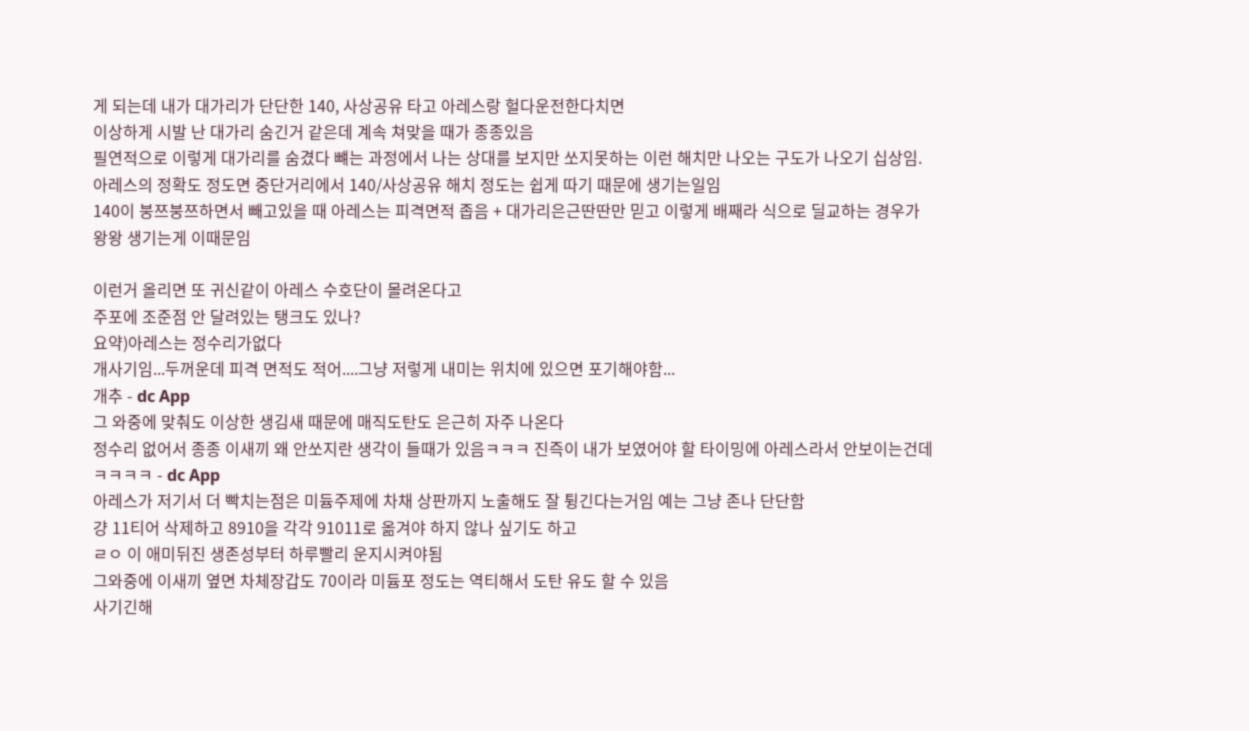게 되는데 내가 대가리가 단단한 140, 사상공유 타고 아레스랑 헐다운전한다치면
이상하게 시발 난 대가리 숨긴거 같은데 계속 쳐맞을 때가 종종있음
필연적으로 이렇게 대가리를 숨겼다 뺴는 과정에서 나는 상대를 보지만 쏘지못하는 이런 해치만 나오는 구도가 나오기 십상임.
아레스의 정확도 정도면 중단거리에서 140/사상공유 해치 정도는 쉽게 따기 때문에 생기는일임
140이 붕쯔붕쯔하면서 빼고있을 때 아레스는 피격면적 좁음 + 대가리은근딴딴만 믿고 이렇게 배째라 식으로 딜교하는 경우가 왕왕 생기는게 이때문임

이런거 올리면 또 귀신같이 아레스 수호단이 몰려온다고
주포에 조준점 안 달려있는 탱크도 있나?
요약)아레스는 정수리가없다
개사기임...두꺼운데 피격 면적도 적어....그냥 저렇게 내미는 위치에 있으면 포기해야함...
개추 - dc App
그 와중에 맞춰도 이상한 생김새 때문에 매직도탄도 은근히 자주 나온다
정수리 없어서 종종 이새끼 왜 안쏘지란 생각이 들때가 있음ㅋㅋㅋ 진즉이 내가 보였어야 할 타이밍에 아레스라서 안보이는건데ㅋㅋㅋㅋ - dc App
아레스가 저기서 더 빡치는점은 미듐주제에 차채 상판까지 노출해도 잘 튕긴다는거임 예는 그냥 존나 단단함
걍 11티어 삭제하고 8910을 각각 91011로 옮겨야 하지 않나 싶기도 하고
ㄹㅇ 이 애미뒤진 생존성부터 하루빨리 운지시켜야됨
그와중에 이새끼 옆면 차체장갑도 70이라 미듐포 정도는 역티해서 도탄 유도 할 수 있음
사기긴해